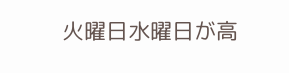火曜日水曜日が高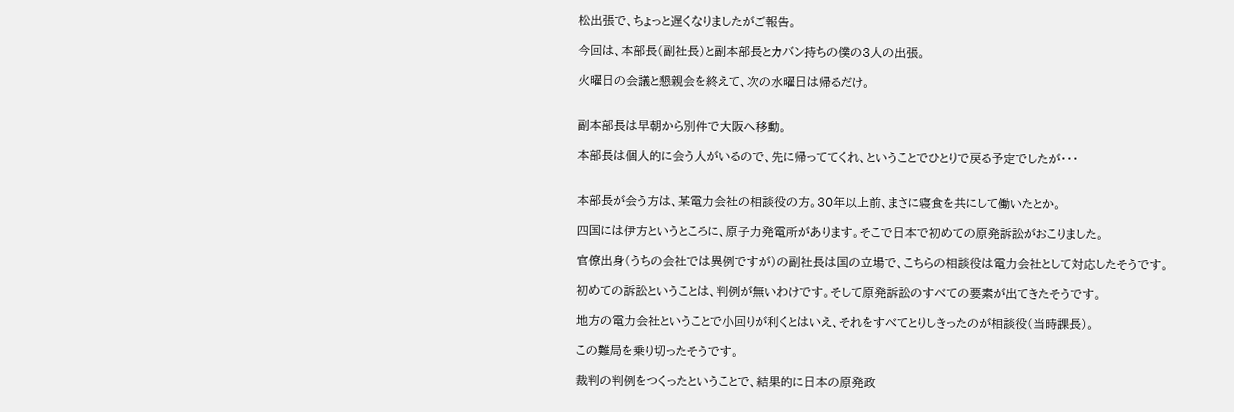松出張で、ちょっと遅くなりましたがご報告。

今回は、本部長(副社長)と副本部長とカバン持ちの僕の3人の出張。

火曜日の会議と懇親会を終えて、次の水曜日は帰るだけ。


副本部長は早朝から別件で大阪へ移動。

本部長は個人的に会う人がいるので、先に帰っててくれ、ということでひとりで戻る予定でしたが・・・


本部長が会う方は、某電力会社の相談役の方。30年以上前、まさに寝食を共にして働いたとか。

四国には伊方というところに、原子力発電所があります。そこで日本で初めての原発訴訟がおこりました。

官僚出身(うちの会社では異例ですが)の副社長は国の立場で、こちらの相談役は電力会社として対応したそうです。

初めての訴訟ということは、判例が無いわけです。そして原発訴訟のすべての要素が出てきたそうです。

地方の電力会社ということで小回りが利くとはいえ、それをすべてとりしきったのが相談役(当時課長)。

この難局を乗り切ったそうです。

裁判の判例をつくったということで、結果的に日本の原発政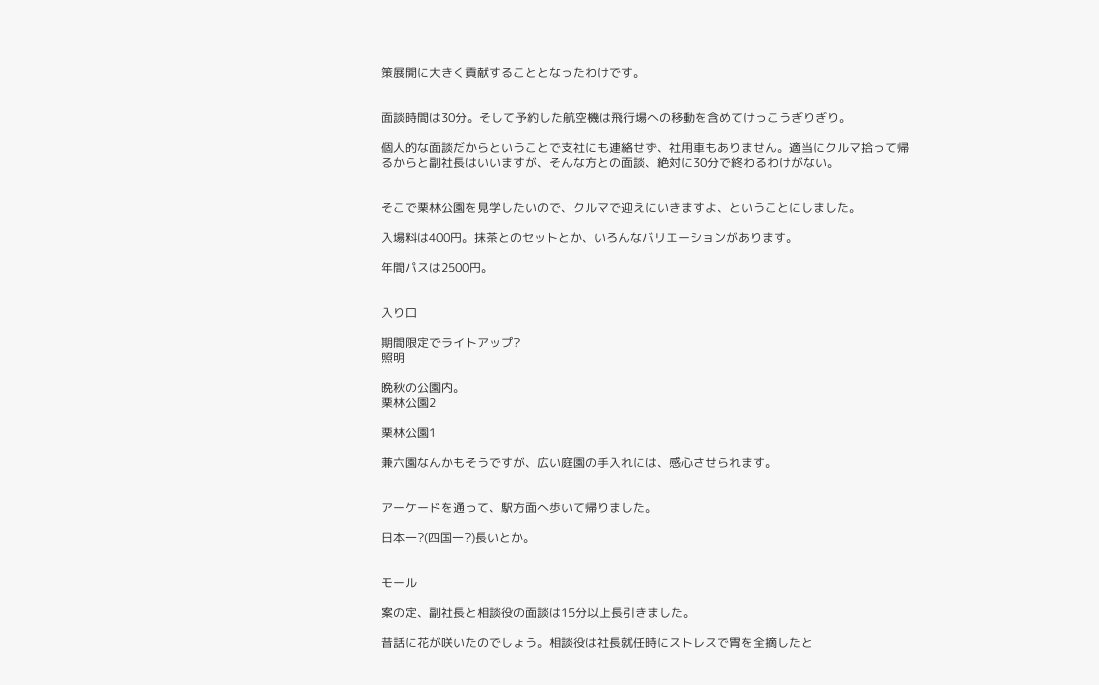策展開に大きく貢献することとなったわけです。


面談時間は30分。そして予約した航空機は飛行場への移動を含めてけっこうぎりぎり。

個人的な面談だからということで支社にも連絡せず、社用車もありません。適当にクルマ拾って帰るからと副社長はいいますが、そんな方との面談、絶対に30分で終わるわけがない。


そこで栗林公園を見学したいので、クルマで迎えにいきますよ、ということにしました。

入場料は400円。抹茶とのセットとか、いろんなバリエーションがあります。

年間パスは2500円。


入り口

期間限定でライトアップ?
照明

晩秋の公園内。
栗林公園2

栗林公園1

兼六園なんかもそうですが、広い庭園の手入れには、感心させられます。


アーケードを通って、駅方面へ歩いて帰りました。

日本一?(四国一?)長いとか。


モール

案の定、副社長と相談役の面談は15分以上長引きました。

昔話に花が咲いたのでしょう。相談役は社長就任時にストレスで胃を全摘したと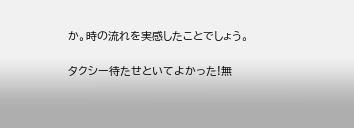か。時の流れを実感したことでしょう。

タクシー待たせといてよかった!無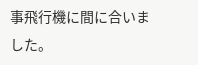事飛行機に間に合いました。